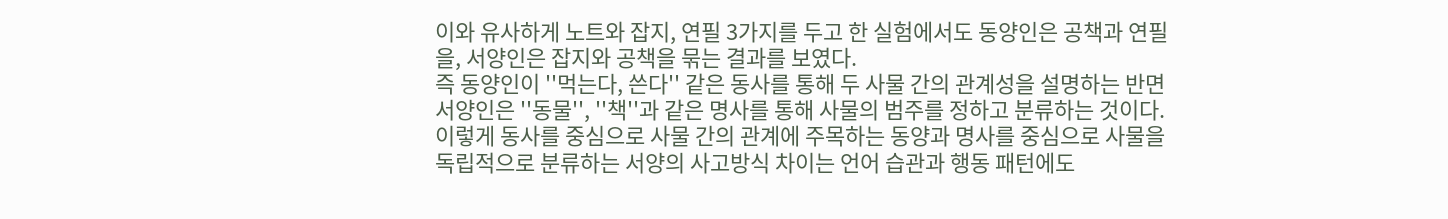이와 유사하게 노트와 잡지, 연필 3가지를 두고 한 실험에서도 동양인은 공책과 연필을, 서양인은 잡지와 공책을 묶는 결과를 보였다.
즉 동양인이 ''먹는다, 쓴다'' 같은 동사를 통해 두 사물 간의 관계성을 설명하는 반면 서양인은 ''동물'', ''책''과 같은 명사를 통해 사물의 범주를 정하고 분류하는 것이다.
이렇게 동사를 중심으로 사물 간의 관계에 주목하는 동양과 명사를 중심으로 사물을 독립적으로 분류하는 서양의 사고방식 차이는 언어 습관과 행동 패턴에도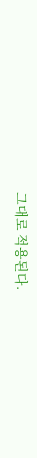그대로 적용된다.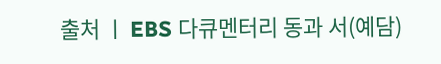출처 ㅣ EBS 다큐멘터리 동과 서(예담)